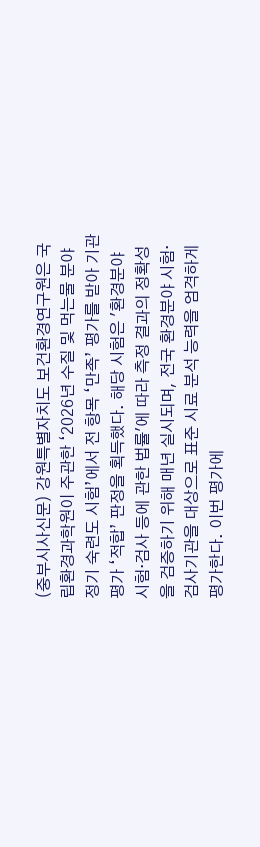(중부시사신문) 강원특별자치도 보건환경연구원은 국립환경과학원이 주관한 ‘2026년 수질 및 먹는물 분야 정기 숙련도 시험’에서 전 항목 ‘만족’ 평가를 받아 기관 평가 ‘적합’ 판정을 획득했다. 해당 시험은 '환경분야 시험·검사 등에 관한 법률'에 따라 측정 결과의 정확성을 검증하기 위해 매년 실시되며, 전국 환경분야 시험·검사기관을 대상으로 표준 시료 분석 능력을 엄격하게 평가한다. 이번 평가에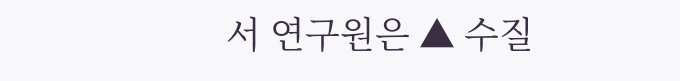서 연구원은 ▲ 수질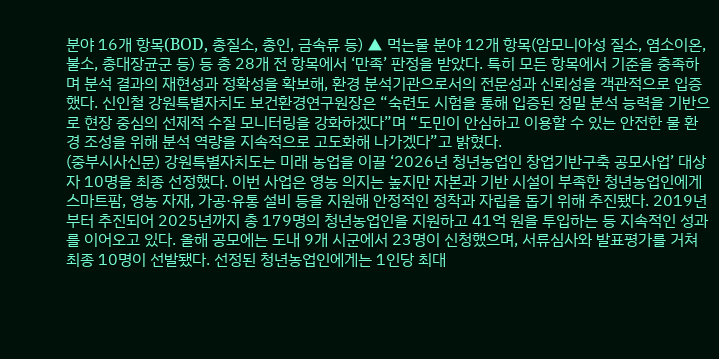분야 16개 항목(BOD, 총질소, 총인, 금속류 등) ▲ 먹는물 분야 12개 항목(암모니아성 질소, 염소이온, 불소, 총대장균군 등) 등 총 28개 전 항목에서 ‘만족’ 판정을 받았다. 특히 모든 항목에서 기준을 충족하며 분석 결과의 재현성과 정확성을 확보해, 환경 분석기관으로서의 전문성과 신뢰성을 객관적으로 입증했다. 신인철 강원특별자치도 보건환경연구원장은 “숙련도 시험을 통해 입증된 정밀 분석 능력을 기반으로 현장 중심의 선제적 수질 모니터링을 강화하겠다”며 “도민이 안심하고 이용할 수 있는 안전한 물 환경 조성을 위해 분석 역량을 지속적으로 고도화해 나가겠다”고 밝혔다.
(중부시사신문) 강원특별자치도는 미래 농업을 이끌 ‘2026년 청년농업인 창업기반구축 공모사업’ 대상자 10명을 최종 선정했다. 이번 사업은 영농 의지는 높지만 자본과 기반 시설이 부족한 청년농업인에게 스마트팜, 영농 자재, 가공·유통 설비 등을 지원해 안정적인 정착과 자립을 돕기 위해 추진됐다. 2019년부터 추진되어 2025년까지 총 179명의 청년농업인을 지원하고 41억 원을 투입하는 등 지속적인 성과를 이어오고 있다. 올해 공모에는 도내 9개 시군에서 23명이 신청했으며, 서류심사와 발표평가를 거쳐 최종 10명이 선발됐다. 선정된 청년농업인에게는 1인당 최대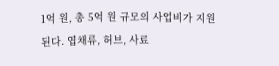1억 원, 총 5억 원 규모의 사업비가 지원된다. 엽채류, 허브, 사료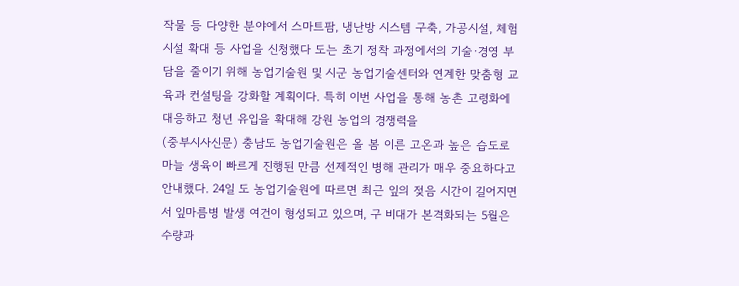작물 등 다양한 분야에서 스마트팜, 냉난방 시스템 구축, 가공시설, 체험시설 확대 등 사업을 신청했다 도는 초기 정착 과정에서의 기술·경영 부담을 줄이기 위해 농업기술원 및 시군 농업기술센터와 연계한 맞춤형 교육과 컨설팅을 강화할 계획이다. 특히 이번 사업을 통해 농촌 고령화에 대응하고 청년 유입을 확대해 강원 농업의 경쟁력을
(중부시사신문) 충남도 농업기술원은 올 봄 이른 고온과 높은 습도로 마늘 생육이 빠르게 진행된 만큼 선제적인 병해 관리가 매우 중요하다고 안내했다. 24일 도 농업기술원에 따르면 최근 잎의 젖음 시간이 길어지면서 잎마름병 발생 여건이 형성되고 있으며, 구 비대가 본격화되는 5월은 수량과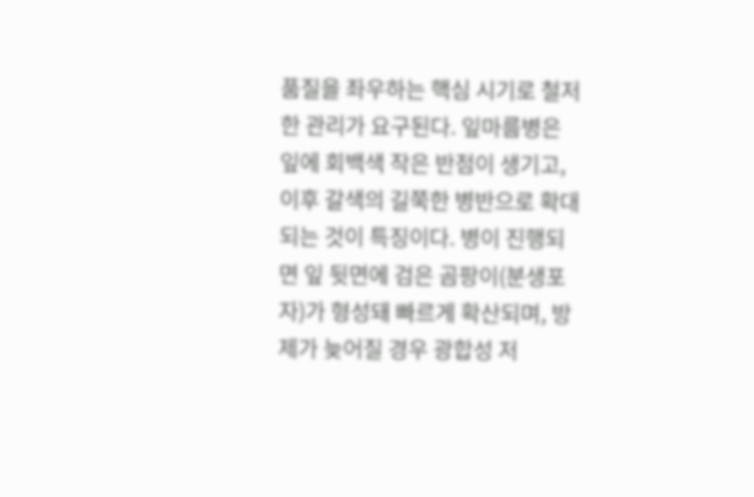품질을 좌우하는 핵심 시기로 철저한 관리가 요구된다. 잎마름병은 잎에 회백색 작은 반점이 생기고, 이후 갈색의 길쭉한 병반으로 확대되는 것이 특징이다. 병이 진행되면 잎 뒷면에 검은 곰팡이(분생포자)가 형성돼 빠르게 확산되며, 방제가 늦어질 경우 광합성 저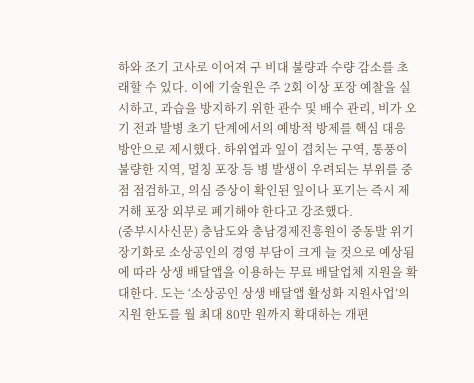하와 조기 고사로 이어져 구 비대 불량과 수량 감소를 초래할 수 있다. 이에 기술원은 주 2회 이상 포장 예찰을 실시하고, 과습을 방지하기 위한 관수 및 배수 관리, 비가 오기 전과 발병 초기 단계에서의 예방적 방제를 핵심 대응 방안으로 제시했다. 하위엽과 잎이 겹치는 구역, 통풍이 불량한 지역, 멀칭 포장 등 병 발생이 우려되는 부위를 중점 점검하고, 의심 증상이 확인된 잎이나 포기는 즉시 제거해 포장 외부로 폐기해야 한다고 강조했다.
(중부시사신문) 충남도와 충남경제진흥원이 중동발 위기 장기화로 소상공인의 경영 부담이 크게 늘 것으로 예상됨에 따라 상생 배달앱을 이용하는 무료 배달업체 지원을 확대한다. 도는 ‘소상공인 상생 배달앱 활성화 지원사업’의 지원 한도를 월 최대 80만 원까지 확대하는 개편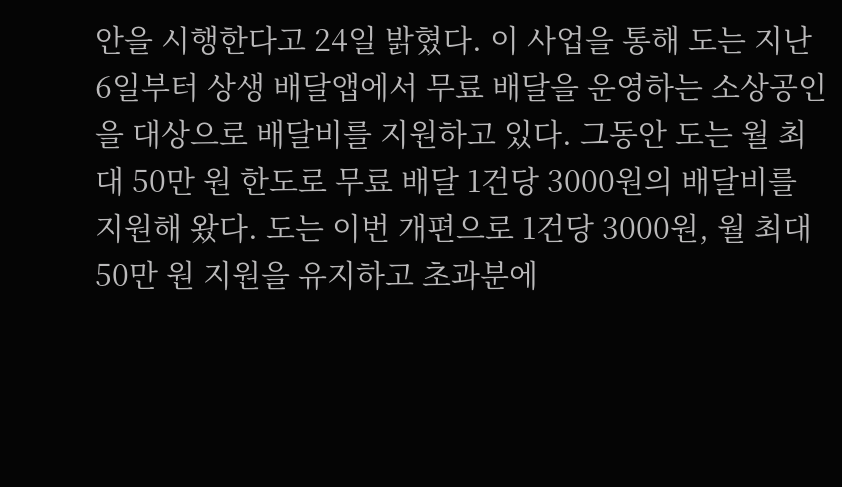안을 시행한다고 24일 밝혔다. 이 사업을 통해 도는 지난 6일부터 상생 배달앱에서 무료 배달을 운영하는 소상공인을 대상으로 배달비를 지원하고 있다. 그동안 도는 월 최대 50만 원 한도로 무료 배달 1건당 3000원의 배달비를 지원해 왔다. 도는 이번 개편으로 1건당 3000원, 월 최대 50만 원 지원을 유지하고 초과분에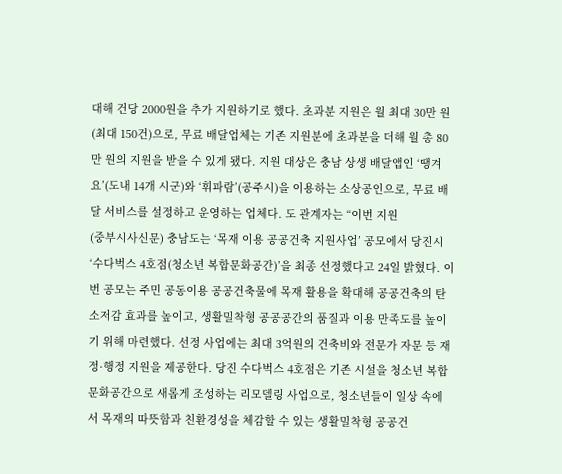대해 건당 2000원을 추가 지원하기로 했다. 초과분 지원은 월 최대 30만 원(최대 150건)으로, 무료 배달업체는 기존 지원분에 초과분을 더해 월 총 80만 원의 지원을 받을 수 있게 됐다. 지원 대상은 충남 상생 배달앱인 ‘땡겨요’(도내 14개 시군)와 ‘휘파람’(공주시)을 이용하는 소상공인으로, 무료 배달 서비스를 설정하고 운영하는 업체다. 도 관계자는 “이번 지원
(중부시사신문) 충남도는 ‘목재 이용 공공건축 지원사업’ 공모에서 당진시 ‘수다벅스 4호점(청소년 복합문화공간)’을 최종 선정했다고 24일 밝혔다. 이번 공모는 주민 공동이용 공공건축물에 목재 활용을 확대해 공공건축의 탄소저감 효과를 높이고, 생활밀착형 공공공간의 품질과 이용 만족도를 높이기 위해 마련했다. 선정 사업에는 최대 3억원의 건축비와 전문가 자문 등 재정·행정 지원을 제공한다. 당진 수다벅스 4호점은 기존 시설을 청소년 복합문화공간으로 새롭게 조성하는 리모델링 사업으로, 청소년들이 일상 속에서 목재의 따뜻함과 친환경성을 체감할 수 있는 생활밀착형 공공건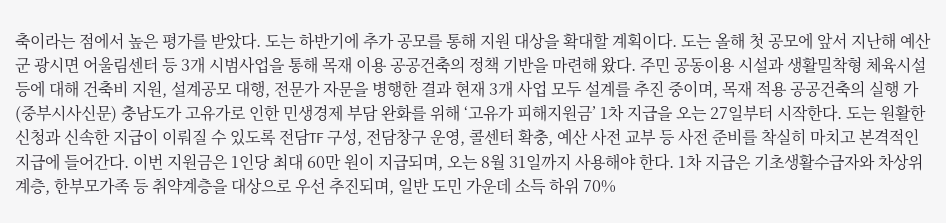축이라는 점에서 높은 평가를 받았다. 도는 하반기에 추가 공모를 통해 지원 대상을 확대할 계획이다. 도는 올해 첫 공모에 앞서 지난해 예산군 광시면 어울림센터 등 3개 시범사업을 통해 목재 이용 공공건축의 정책 기반을 마련해 왔다. 주민 공동이용 시설과 생활밀착형 체육시설 등에 대해 건축비 지원, 설계공모 대행, 전문가 자문을 병행한 결과 현재 3개 사업 모두 설계를 추진 중이며, 목재 적용 공공건축의 실행 가
(중부시사신문) 충남도가 고유가로 인한 민생경제 부담 완화를 위해 ‘고유가 피해지원금’ 1차 지급을 오는 27일부터 시작한다. 도는 원활한 신청과 신속한 지급이 이뤄질 수 있도록 전담TF 구성, 전담창구 운영, 콜센터 확충, 예산 사전 교부 등 사전 준비를 착실히 마치고 본격적인 지급에 들어간다. 이번 지원금은 1인당 최대 60만 원이 지급되며, 오는 8월 31일까지 사용해야 한다. 1차 지급은 기초생활수급자와 차상위계층, 한부모가족 등 취약계층을 대상으로 우선 추진되며, 일반 도민 가운데 소득 하위 70%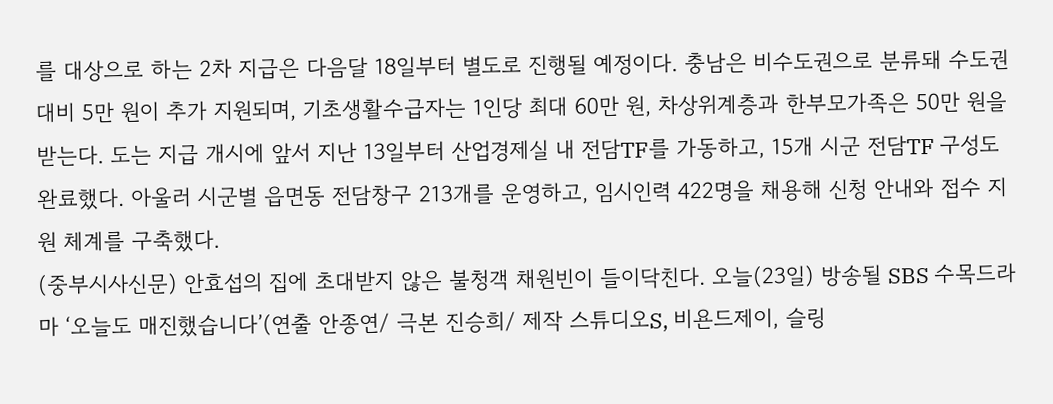를 대상으로 하는 2차 지급은 다음달 18일부터 별도로 진행될 예정이다. 충남은 비수도권으로 분류돼 수도권 대비 5만 원이 추가 지원되며, 기초생활수급자는 1인당 최대 60만 원, 차상위계층과 한부모가족은 50만 원을 받는다. 도는 지급 개시에 앞서 지난 13일부터 산업경제실 내 전담TF를 가동하고, 15개 시군 전담TF 구성도 완료했다. 아울러 시군별 읍면동 전담창구 213개를 운영하고, 임시인력 422명을 채용해 신청 안내와 접수 지원 체계를 구축했다.
(중부시사신문) 안효섭의 집에 초대받지 않은 불청객 채원빈이 들이닥친다. 오늘(23일) 방송될 SBS 수목드라마 ‘오늘도 매진했습니다’(연출 안종연/ 극본 진승희/ 제작 스튜디오S, 비욘드제이, 슬링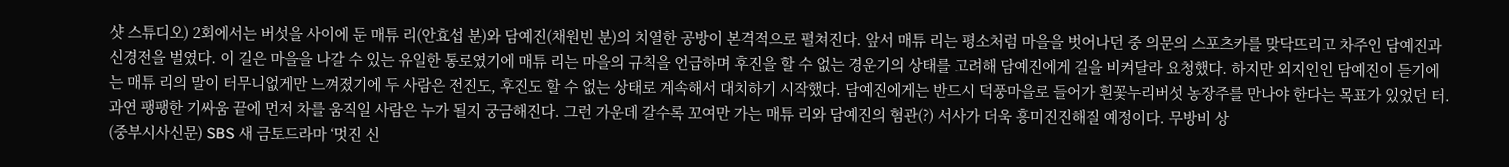샷 스튜디오) 2회에서는 버섯을 사이에 둔 매튜 리(안효섭 분)와 담예진(채원빈 분)의 치열한 공방이 본격적으로 펼쳐진다. 앞서 매튜 리는 평소처럼 마을을 벗어나던 중 의문의 스포츠카를 맞닥뜨리고 차주인 담예진과 신경전을 벌였다. 이 길은 마을을 나갈 수 있는 유일한 통로였기에 매튜 리는 마을의 규칙을 언급하며 후진을 할 수 없는 경운기의 상태를 고려해 담예진에게 길을 비켜달라 요청했다. 하지만 외지인인 담예진이 듣기에는 매튜 리의 말이 터무니없게만 느껴졌기에 두 사람은 전진도, 후진도 할 수 없는 상태로 계속해서 대치하기 시작했다. 담예진에게는 반드시 덕풍마을로 들어가 흰꽃누리버섯 농장주를 만나야 한다는 목표가 있었던 터. 과연 팽팽한 기싸움 끝에 먼저 차를 움직일 사람은 누가 될지 궁금해진다. 그런 가운데 갈수록 꼬여만 가는 매튜 리와 담예진의 혐관(?) 서사가 더욱 흥미진진해질 예정이다. 무방비 상
(중부시사신문) SBS 새 금토드라마 ‘멋진 신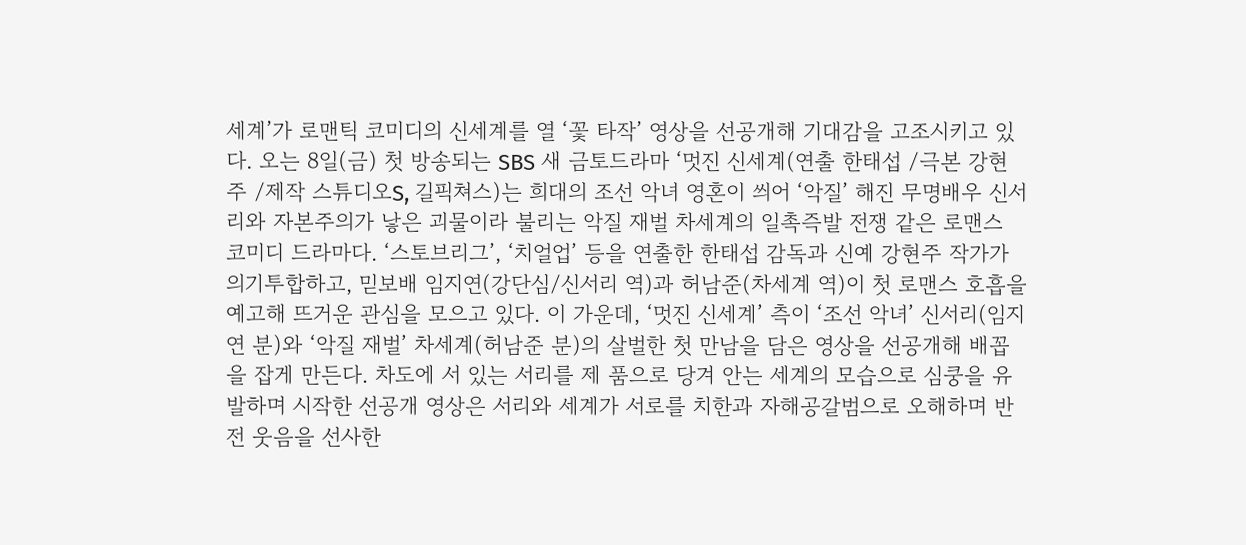세계’가 로맨틱 코미디의 신세계를 열 ‘꽃 타작’ 영상을 선공개해 기대감을 고조시키고 있다. 오는 8일(금) 첫 방송되는 SBS 새 금토드라마 ‘멋진 신세계(연출 한태섭 /극본 강현주 /제작 스튜디오S, 길픽쳐스)는 희대의 조선 악녀 영혼이 씌어 ‘악질’ 해진 무명배우 신서리와 자본주의가 낳은 괴물이라 불리는 악질 재벌 차세계의 일촉즉발 전쟁 같은 로맨스 코미디 드라마다. ‘스토브리그’, ‘치얼업’ 등을 연출한 한태섭 감독과 신예 강현주 작가가 의기투합하고, 믿보배 임지연(강단심/신서리 역)과 허남준(차세계 역)이 첫 로맨스 호흡을 예고해 뜨거운 관심을 모으고 있다. 이 가운데, ‘멋진 신세계’ 측이 ‘조선 악녀’ 신서리(임지연 분)와 ‘악질 재벌’ 차세계(허남준 분)의 살벌한 첫 만남을 담은 영상을 선공개해 배꼽을 잡게 만든다. 차도에 서 있는 서리를 제 품으로 당겨 안는 세계의 모습으로 심쿵을 유발하며 시작한 선공개 영상은 서리와 세계가 서로를 치한과 자해공갈범으로 오해하며 반전 웃음을 선사한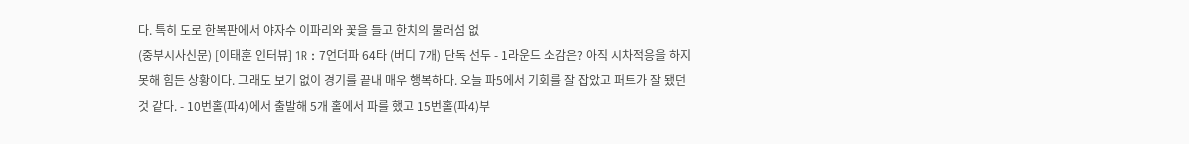다. 특히 도로 한복판에서 야자수 이파리와 꽃을 들고 한치의 물러섬 없
(중부시사신문) [이태훈 인터뷰] 1R : 7언더파 64타 (버디 7개) 단독 선두 - 1라운드 소감은? 아직 시차적응을 하지 못해 힘든 상황이다. 그래도 보기 없이 경기를 끝내 매우 행복하다. 오늘 파5에서 기회를 잘 잡았고 퍼트가 잘 됐던 것 같다. - 10번홀(파4)에서 출발해 5개 홀에서 파를 했고 15번홀(파4)부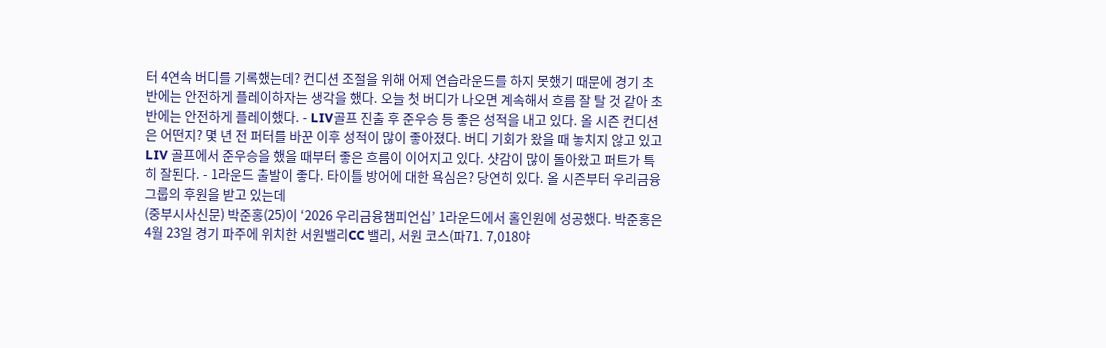터 4연속 버디를 기록했는데? 컨디션 조절을 위해 어제 연습라운드를 하지 못했기 때문에 경기 초반에는 안전하게 플레이하자는 생각을 했다. 오늘 첫 버디가 나오면 계속해서 흐름 잘 탈 것 같아 초반에는 안전하게 플레이했다. - LIV골프 진출 후 준우승 등 좋은 성적을 내고 있다. 올 시즌 컨디션은 어떤지? 몇 년 전 퍼터를 바꾼 이후 성적이 많이 좋아졌다. 버디 기회가 왔을 때 놓치지 않고 있고 LIV 골프에서 준우승을 했을 때부터 좋은 흐름이 이어지고 있다. 샷감이 많이 돌아왔고 퍼트가 특히 잘된다. - 1라운드 출발이 좋다. 타이틀 방어에 대한 욕심은? 당연히 있다. 올 시즌부터 우리금융그룹의 후원을 받고 있는데
(중부시사신문) 박준홍(25)이 ‘2026 우리금융챔피언십’ 1라운드에서 홀인원에 성공했다. 박준홍은 4월 23일 경기 파주에 위치한 서원밸리CC 밸리, 서원 코스(파71. 7,018야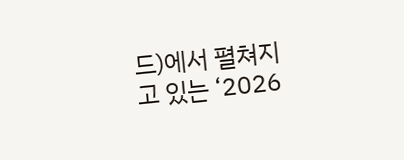드)에서 펼쳐지고 있는 ‘2026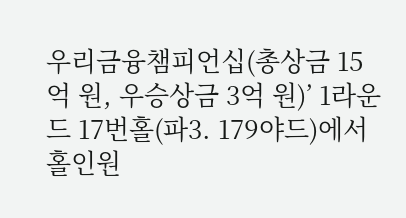우리금융챔피언십(총상금 15억 원, 우승상금 3억 원)’ 1라운드 17번홀(파3. 179야드)에서 홀인원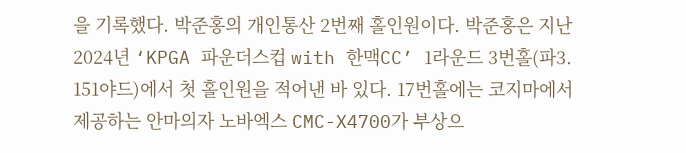을 기록했다. 박준홍의 개인통산 2번째 홀인원이다. 박준홍은 지난 2024년 ‘KPGA 파운더스컵 with 한맥CC’ 1라운드 3번홀(파3. 151야드)에서 첫 홀인원을 적어낸 바 있다. 17번홀에는 코지마에서 제공하는 안마의자 노바엑스 CMC-X4700가 부상으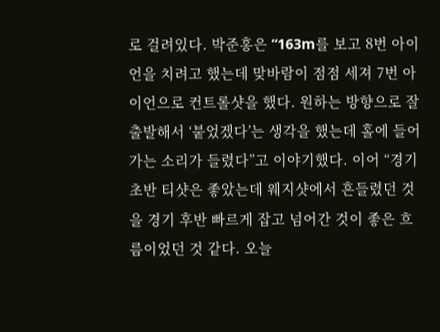로 걸려있다. 박준홍은 “163m를 보고 8번 아이언을 치려고 했는데 맞바람이 점점 세져 7번 아이언으로 컨트롤샷을 했다. 원하는 방향으로 잘 출발해서 ‘붙었겠다’는 생각을 했는데 홀에 들어가는 소리가 들렸다”고 이야기했다. 이어 “경기 초반 티샷은 좋았는데 웨지샷에서 흔들렸던 것을 경기 후반 빠르게 잡고 넘어간 것이 좋은 흐름이었던 것 같다. 오늘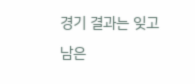경기 결과는 잊고 남은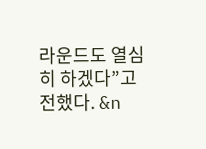라운드도 열심히 하겠다”고 전했다. &n